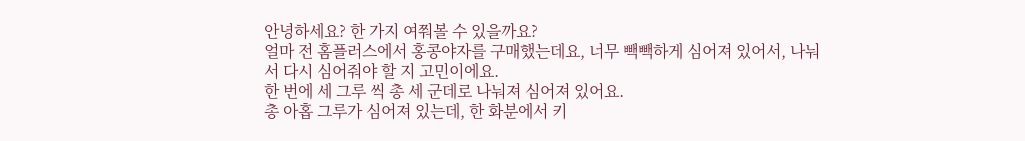안녕하세요? 한 가지 여쭤볼 수 있을까요?
얼마 전 홈플러스에서 홍콩야자를 구매했는데요, 너무 빽빽하게 심어져 있어서, 나눠서 다시 심어줘야 할 지 고민이에요.
한 번에 세 그루 씩 총 세 군데로 나눠져 심어져 있어요.
총 아홉 그루가 심어져 있는데, 한 화분에서 키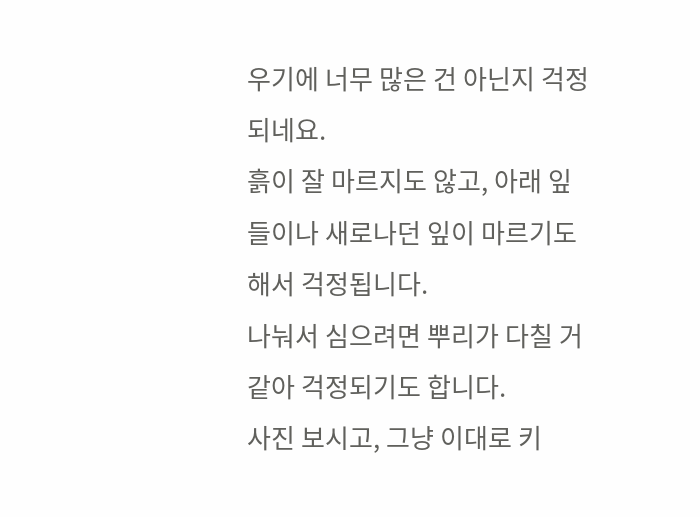우기에 너무 많은 건 아닌지 걱정되네요.
흙이 잘 마르지도 않고, 아래 잎들이나 새로나던 잎이 마르기도 해서 걱정됩니다.
나눠서 심으려면 뿌리가 다칠 거 같아 걱정되기도 합니다.
사진 보시고, 그냥 이대로 키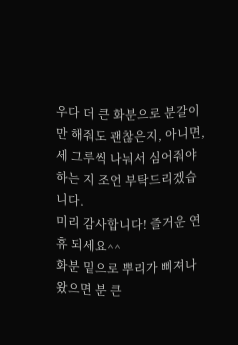우다 더 큰 화분으로 분갈이만 해줘도 괜찮은지, 아니면, 세 그루씩 나눠서 심어줘야 하는 지 조언 부탁드리겠습니다.
미리 감사합니다! 즐거운 연휴 되세요^^
화분 밑으로 뿌리가 삐져나왔으면 분 큰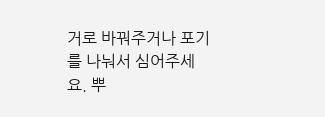거로 바꿔주거나 포기를 나눠서 심어주세요. 뿌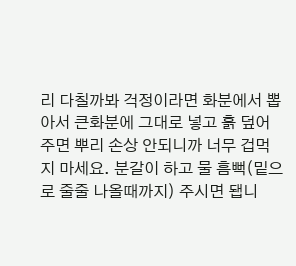리 다칠까봐 걱정이라면 화분에서 뽑아서 큰화분에 그대로 넣고 흙 덮어주면 뿌리 손상 안되니까 너무 겁먹지 마세요. 분갈이 하고 물 흠뻑(밑으로 줄줄 나올때까지) 주시면 됍니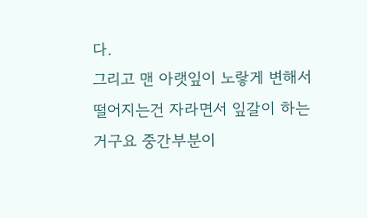다.
그리고 맨 아랫잎이 노랗게 변해서 떨어지는건 자라면서 잎갈이 하는거구요 중간부분이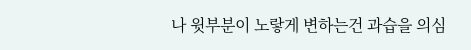나 윗부분이 노랗게 변하는건 과습을 의심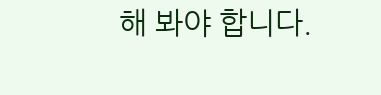해 봐야 합니다.